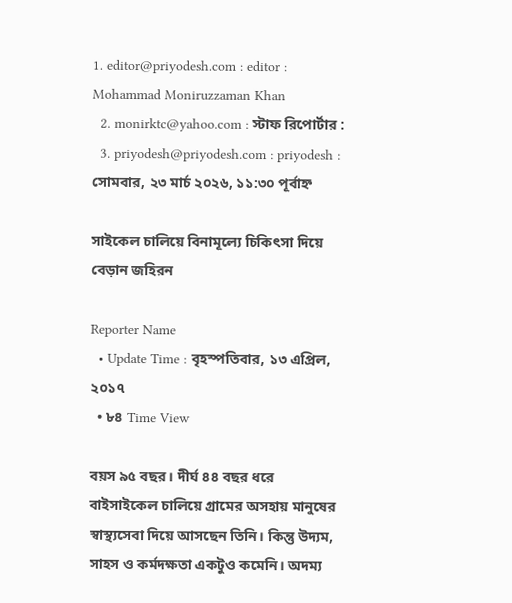1. editor@priyodesh.com : editor : Mohammad Moniruzzaman Khan
  2. monirktc@yahoo.com : স্টাফ রিপোর্টার :
  3. priyodesh@priyodesh.com : priyodesh :
সোমবার, ২৩ মার্চ ২০২৬, ১১:৩০ পূর্বাহ্ন

সাইকেল চালিয়ে বিনামূল্যে চিকিৎসা দিয়ে বেড়ান জহিরন

Reporter Name
  • Update Time : বৃহস্পতিবার, ১৩ এপ্রিল, ২০১৭
  • ৮৪ Time View

বয়স ৯৫ বছর। দীর্ঘ ৪৪ বছর ধরে বাইসাইকেল চালিয়ে গ্রামের অসহায় মানুষের স্বাস্থ্যসেবা দিয়ে আসছেন তিনি। কিন্তু উদ্যম, সাহস ও কর্মদক্ষতা একটুও কমেনি। অদম্য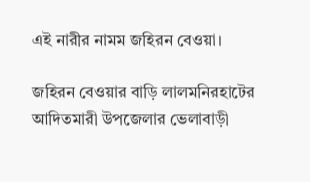এই নারীর নামম জহিরন বেওয়া।

জহিরন বেওয়ার বাড়ি লালমনিরহাটের আদিতমারী উপজেলার ভেলাবাড়ী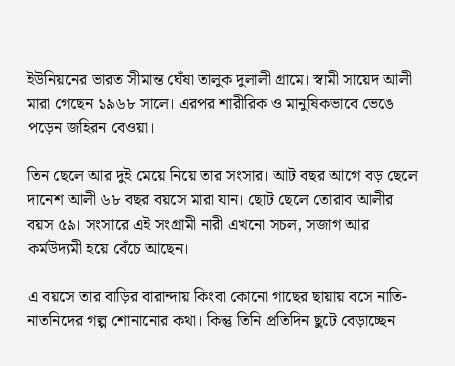ইউনিয়নের ভারত সীমান্ত ঘেঁষা তালুক দুলালী গ্রামে। স্বামী সায়েদ আলী মারা গেছেন ১৯৬৮ সালে। এরপর শারীরিক ও মানুষিকভাবে ভেঙে পড়েন জহিরন বেওয়া।

তিন ছেলে আর দুই মেয়ে নিয়ে তার সংসার। আট বছর আগে বড় ছেলে দানেশ আলী ৬৮ বছর বয়সে মারা যান। ছোট ছেলে তোরাব আলীর বয়স ৫৯। সংসারে এই সংগ্রামী নারী এখনো সচল, সজাগ আর কর্মউদ্যমী হয়ে বেঁচে আছেন।

এ বয়সে তার বাড়ির বারান্দায় কিংবা কোনো গাছের ছায়ায় বসে নাতি-নাতনিদের গল্প শোনানোর কথা। কিন্তু তিনি প্রতিদিন ছুটে বেড়াচ্ছেন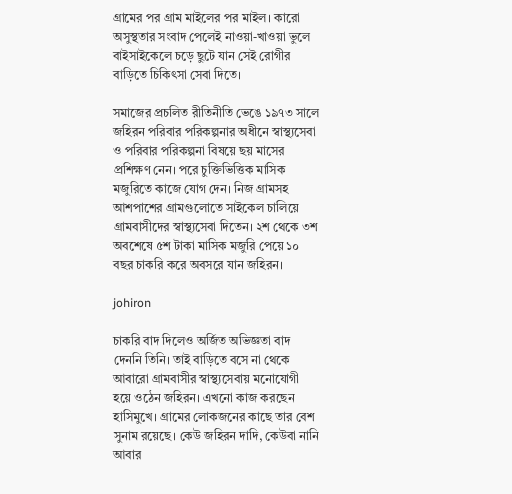গ্রামের পর গ্রাম মাইলের পর মাইল। কারো অসুস্থতার সংবাদ পেলেই নাওয়া-খাওয়া ভুলে বাইসাইকেলে চড়ে ছুটে যান সেই রোগীর বাড়িতে চিকিৎসা সেবা দিতে।

সমাজের প্রচলিত রীতিনীতি ভেঙে ১৯৭৩ সালে জহিরন পরিবার পরিকল্পনার অধীনে স্বাস্থ্যসেবা ও পরিবার পরিকল্পনা বিষয়ে ছয় মাসের প্রশিক্ষণ নেন। পরে চুক্তিভিত্তিক মাসিক মজুরিতে কাজে যোগ দেন। নিজ গ্রামসহ আশপাশের গ্রামগুলোতে সাইকেল চালিয়ে গ্রামবাসীদের স্বাস্থ্যসেবা দিতেন। ২শ থেকে ৩শ অবশেষে ৫শ টাকা মাসিক মজুরি পেয়ে ১০ বছর চাকরি করে অবসরে যান জহিরন।

johiron

চাকরি বাদ দিলেও অর্জিত অভিজ্ঞতা বাদ দেননি তিনি। তাই বাড়িতে বসে না থেকে আবারো গ্রামবাসীর স্বাস্থ্যসেবায় মনোযোগী হয়ে ওঠেন জহিরন। এখনো কাজ করছেন হাসিমুখে। গ্রামের লোকজনের কাছে তার বেশ সুনাম রয়েছে। কেউ জহিরন দাদি, কেউবা নানি আবার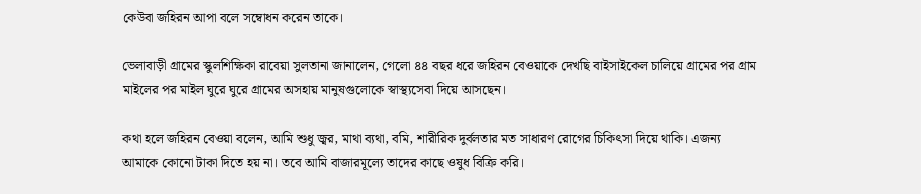কেউবা জহিরন আপা বলে সম্বোধন করেন তাকে।

ভেলাবাড়ী গ্রামের স্কুলশিক্ষিকা রাবেয়া সুলতানা জানালেন, গেলো ৪৪ বছর ধরে জহিরন বেওয়াকে দেখছি বাইসাইকেল চালিয়ে গ্রামের পর গ্রাম মাইলের পর মাইল ঘুরে ঘুরে গ্রামের অসহায় মানুষগুলোকে স্বাস্থ্যসেবা দিয়ে আসছেন।

কথা হলে জহিরন বেওয়া বলেন, আমি শুধু জ্বর, মাথা ব্যথা, বমি, শারীরিক দুর্বলতার মত সাধারণ রোগের চিকিৎসা দিয়ে থাকি। এজন্য আমাকে কোনো টাকা দিতে হয় না। তবে আমি বাজারমূল্যে তাদের কাছে ওষুধ বিক্রি করি।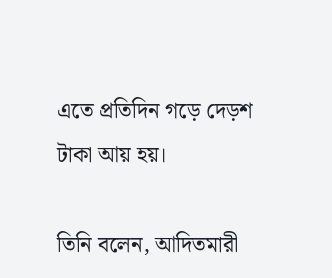এতে প্রতিদিন গড়ে দেড়শ টাকা আয় হয়।

তিনি বলেন, আদিতমারী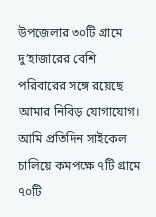উপজেলার ৩০টি গ্রামে দু’হাজারের বেশি পরিবারের সঙ্গে রয়েছে আমার নিবিড় যোগাযোগ। আমি প্রতিদিন সাইকেল চালিয়ে কমপক্ষে ৭টি গ্রামে ৭০টি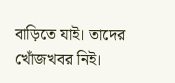বাড়িতে যাই। তাদের খোঁজখবর নিই।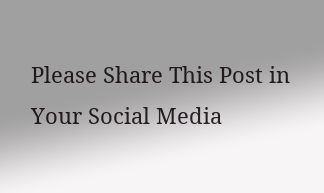Please Share This Post in Your Social Media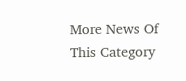More News Of This Category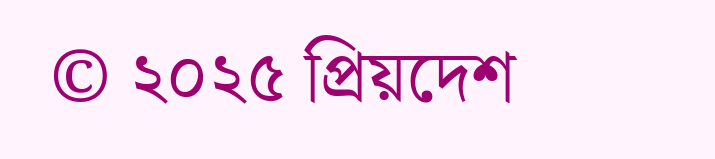© ২০২৫ প্রিয়দেশ